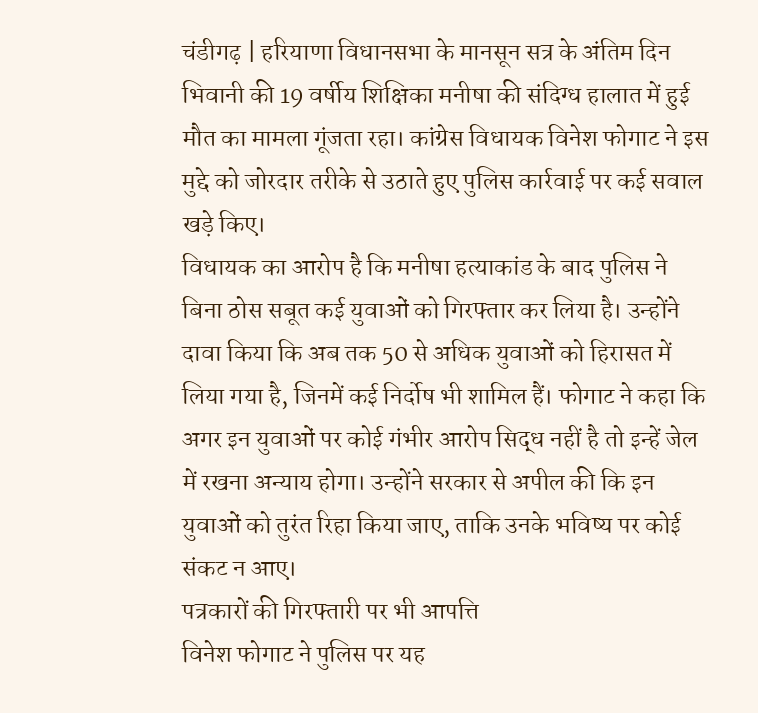चंडीगढ़ | हरियाणा विधानसभा के मानसून सत्र के अंतिम दिन भिवानी की 19 वर्षीय शिक्षिका मनीषा की संदिग्ध हालात में हुई मौत का मामला गूंजता रहा। कांग्रेस विधायक विनेश फोगाट ने इस मुद्दे को जोरदार तरीके से उठाते हुए पुलिस कार्रवाई पर कई सवाल खड़े किए।
विधायक का आरोप है कि मनीषा हत्याकांड के बाद पुलिस ने बिना ठोस सबूत कई युवाओं को गिरफ्तार कर लिया है। उन्होंने दावा किया कि अब तक 50 से अधिक युवाओं को हिरासत में लिया गया है, जिनमें कई निर्दोष भी शामिल हैं। फोगाट ने कहा कि अगर इन युवाओं पर कोई गंभीर आरोप सिद्ध नहीं है तो इन्हें जेल में रखना अन्याय होगा। उन्होंने सरकार से अपील की कि इन युवाओं को तुरंत रिहा किया जाए, ताकि उनके भविष्य पर कोई संकट न आए।
पत्रकारों की गिरफ्तारी पर भी आपत्ति
विनेश फोगाट ने पुलिस पर यह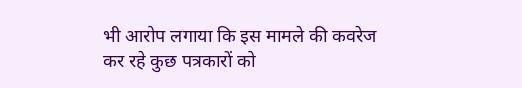भी आरोप लगाया कि इस मामले की कवरेज कर रहे कुछ पत्रकारों को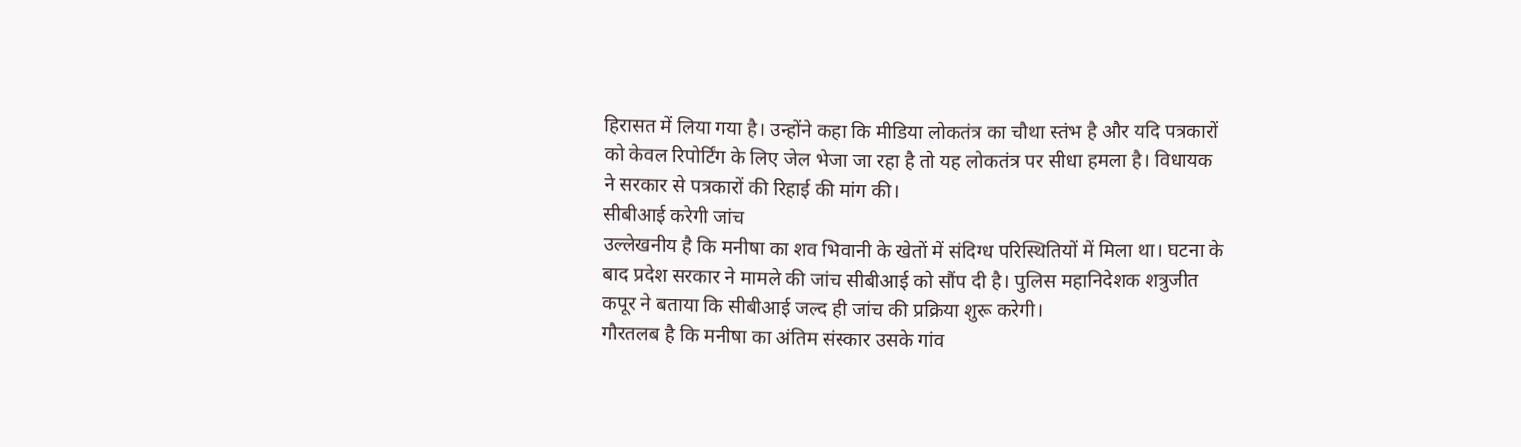हिरासत में लिया गया है। उन्होंने कहा कि मीडिया लोकतंत्र का चौथा स्तंभ है और यदि पत्रकारों को केवल रिपोर्टिंग के लिए जेल भेजा जा रहा है तो यह लोकतंत्र पर सीधा हमला है। विधायक ने सरकार से पत्रकारों की रिहाई की मांग की।
सीबीआई करेगी जांच
उल्लेखनीय है कि मनीषा का शव भिवानी के खेतों में संदिग्ध परिस्थितियों में मिला था। घटना के बाद प्रदेश सरकार ने मामले की जांच सीबीआई को सौंप दी है। पुलिस महानिदेशक शत्रुजीत कपूर ने बताया कि सीबीआई जल्द ही जांच की प्रक्रिया शुरू करेगी।
गौरतलब है कि मनीषा का अंतिम संस्कार उसके गांव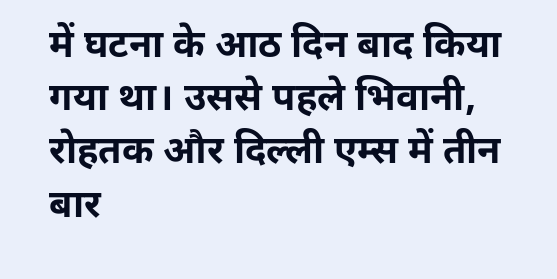में घटना के आठ दिन बाद किया गया था। उससे पहले भिवानी, रोहतक और दिल्ली एम्स में तीन बार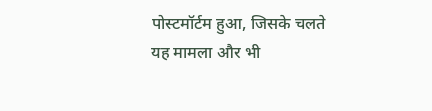पोस्टमॉर्टम हुआ, जिसके चलते यह मामला और भी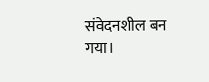संवेदनशील बन गया।